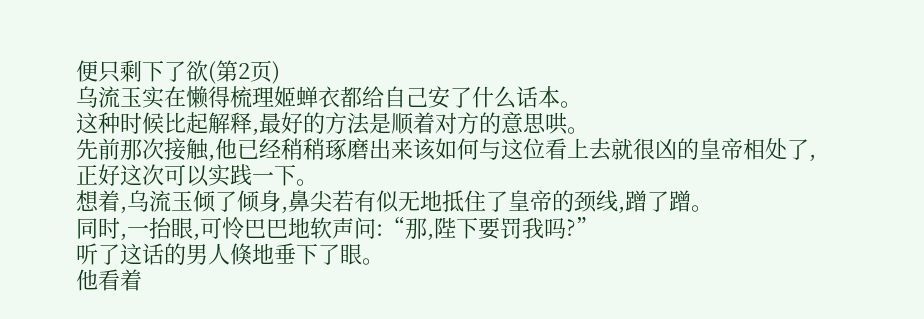便只剩下了欲(第2页)
乌流玉实在懒得梳理姬蝉衣都给自己安了什么话本。
这种时候比起解释,最好的方法是顺着对方的意思哄。
先前那次接触,他已经稍稍琢磨出来该如何与这位看上去就很凶的皇帝相处了,正好这次可以实践一下。
想着,乌流玉倾了倾身,鼻尖若有似无地抵住了皇帝的颈线,蹭了蹭。
同时,一抬眼,可怜巴巴地软声问:“那,陛下要罚我吗?”
听了这话的男人倏地垂下了眼。
他看着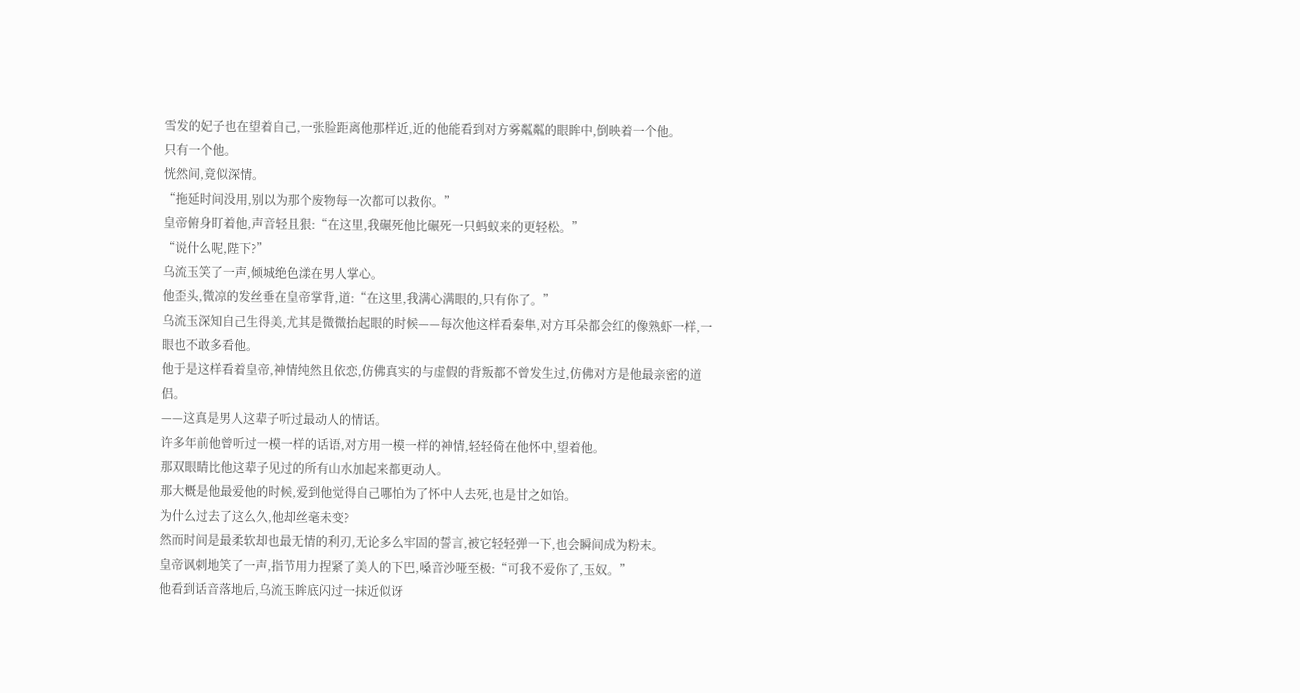雪发的妃子也在望着自己,一张脸距离他那样近,近的他能看到对方雾粼粼的眼眸中,倒映着一个他。
只有一个他。
恍然间,竟似深情。
“拖延时间没用,别以为那个废物每一次都可以救你。”
皇帝俯身盯着他,声音轻且狠:“在这里,我碾死他比碾死一只蚂蚁来的更轻松。”
“说什么呢,陛下?”
乌流玉笑了一声,倾城绝色漾在男人掌心。
他歪头,微凉的发丝垂在皇帝掌背,道:“在这里,我满心满眼的,只有你了。”
乌流玉深知自己生得美,尤其是微微抬起眼的时候——每次他这样看秦隼,对方耳朵都会红的像熟虾一样,一眼也不敢多看他。
他于是这样看着皇帝,神情纯然且依恋,仿佛真实的与虚假的背叛都不曾发生过,仿佛对方是他最亲密的道侣。
——这真是男人这辈子听过最动人的情话。
许多年前他曾听过一模一样的话语,对方用一模一样的神情,轻轻倚在他怀中,望着他。
那双眼睛比他这辈子见过的所有山水加起来都更动人。
那大概是他最爱他的时候,爱到他觉得自己哪怕为了怀中人去死,也是甘之如饴。
为什么过去了这么久,他却丝毫未变?
然而时间是最柔软却也最无情的利刃,无论多么牢固的誓言,被它轻轻弹一下,也会瞬间成为粉末。
皇帝讽刺地笑了一声,指节用力捏紧了美人的下巴,嗓音沙哑至极:“可我不爱你了,玉奴。”
他看到话音落地后,乌流玉眸底闪过一抹近似讶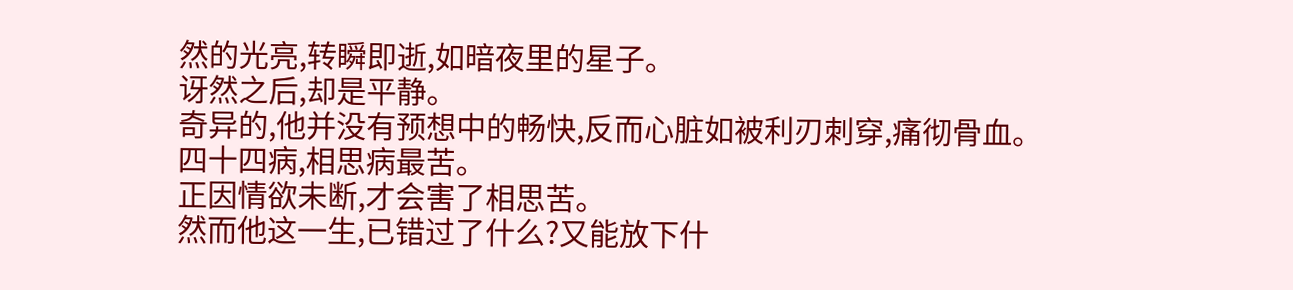然的光亮,转瞬即逝,如暗夜里的星子。
讶然之后,却是平静。
奇异的,他并没有预想中的畅快,反而心脏如被利刃刺穿,痛彻骨血。
四十四病,相思病最苦。
正因情欲未断,才会害了相思苦。
然而他这一生,已错过了什么?又能放下什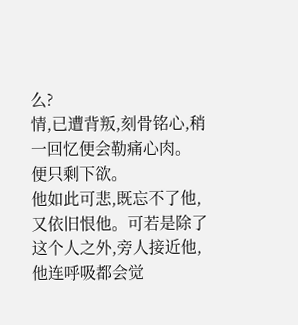么?
情,已遭背叛,刻骨铭心,稍一回忆便会勒痛心肉。
便只剩下欲。
他如此可悲,既忘不了他,又依旧恨他。可若是除了这个人之外,旁人接近他,他连呼吸都会觉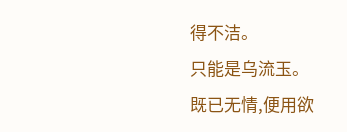得不洁。
只能是乌流玉。
既已无情,便用欲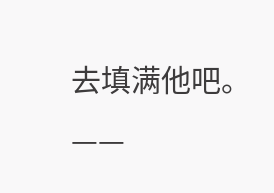去填满他吧。
——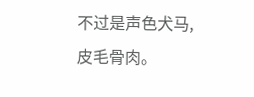不过是声色犬马,皮毛骨肉。